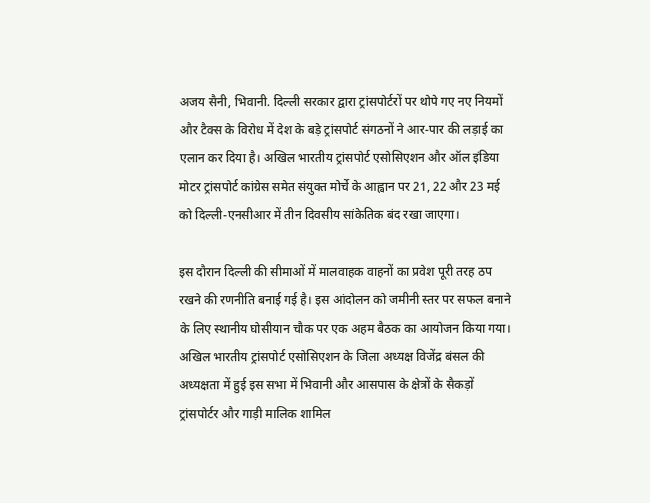अजय सैनी, भिवानी. दिल्ली सरकार द्वारा ट्रांसपोर्टरों पर थोपे गए नए नियमों और टैक्स के विरोध में देश के बड़े ट्रांसपोर्ट संगठनों ने आर-पार की लड़ाई का एलान कर दिया है। अखिल भारतीय ट्रांसपोर्ट एसोसिएशन और ऑल इंडिया मोटर ट्रांसपोर्ट कांग्रेस समेत संयुक्त मोर्चे के आह्वान पर 21, 22 और 23 मई को दिल्ली-एनसीआर में तीन दिवसीय सांकेतिक बंद रखा जाएगा।

इस दौरान दिल्ली की सीमाओं में मालवाहक वाहनों का प्रवेश पूरी तरह ठप रखने की रणनीति बनाई गई है। इस आंदोलन को जमीनी स्तर पर सफल बनाने के लिए स्थानीय घोसीयान चौक पर एक अहम बैठक का आयोजन किया गया। अखिल भारतीय ट्रांसपोर्ट एसोसिएशन के जिला अध्यक्ष विजेंद्र बंसल की अध्यक्षता में हुई इस सभा में भिवानी और आसपास के क्षेत्रों के सैकड़ों ट्रांसपोर्टर और गाड़ी मालिक शामिल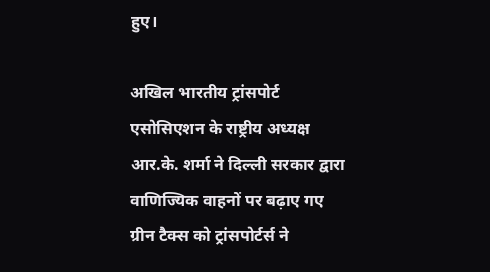हुए।

अखिल भारतीय ट्रांसपोर्ट एसोसिएशन के राष्ट्रीय अध्यक्ष आर.के. शर्मा ने दिल्ली सरकार द्वारा वाणिज्यिक वाहनों पर बढ़ाए गए ग्रीन टैक्स को ट्रांसपोर्टर्स ने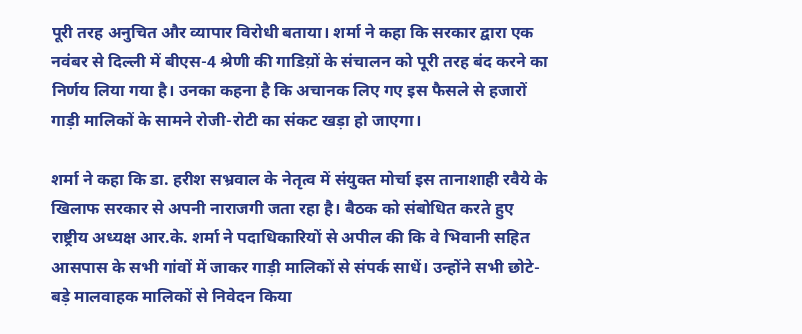पूरी तरह अनुचित और व्यापार विरोधी बताया। शर्मा ने कहा कि सरकार द्वारा एक नवंबर से दिल्ली में बीएस-4 श्रेणी की गाडिय़ों के संचालन को पूरी तरह बंद करने का निर्णय लिया गया है। उनका कहना है कि अचानक लिए गए इस फैसले से हजारों गाड़ी मालिकों के सामने रोजी-रोटी का संकट खड़ा हो जाएगा।

शर्मा ने कहा कि डा. हरीश सभ्रवाल के नेतृत्व में संयुक्त मोर्चा इस तानाशाही रवैये के खिलाफ सरकार से अपनी नाराजगी जता रहा है। बैठक को संबोधित करते हुए राष्ट्रीय अध्यक्ष आर.के. शर्मा ने पदाधिकारियों से अपील की कि वे भिवानी सहित आसपास के सभी गांवों में जाकर गाड़ी मालिकों से संपर्क साधें। उन्होंने सभी छोटे-बड़े मालवाहक मालिकों से निवेदन किया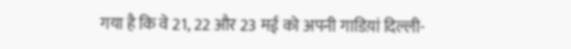गया है कि वे 21, 22 और 23 मई को अपनी गाडिय़ां दिल्ली-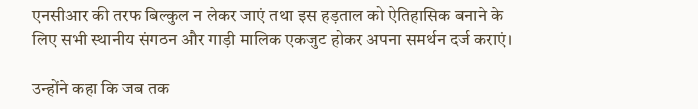एनसीआर की तरफ बिल्कुल न लेकर जाएं तथा इस हड़ताल को ऐतिहासिक बनाने के लिए सभी स्थानीय संगठन और गाड़ी मालिक एकजुट होकर अपना समर्थन दर्ज कराएं।

उन्होंने कहा कि जब तक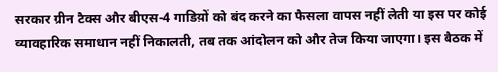सरकार ग्रीन टैक्स और बीएस-4 गाडिय़ों को बंद करने का फैसला वापस नहीं लेती या इस पर कोई व्यावहारिक समाधान नहीं निकालती, तब तक आंदोलन को और तेज किया जाएगा। इस बैठक में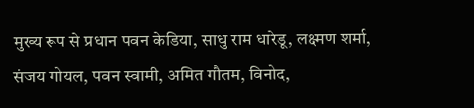मुख्य रूप से प्रधान पवन केडिया, साधु राम धारेडू, लक्ष्मण शर्मा, संजय गोयल, पवन स्वामी, अमित गौतम, विनोद,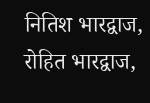नितिश भारद्वाज, रोहित भारद्वाज,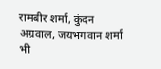रामबीर शर्मा, कुंदन अग्रवाल, जयभगवान शर्मा भी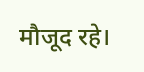मौजूद रहे।